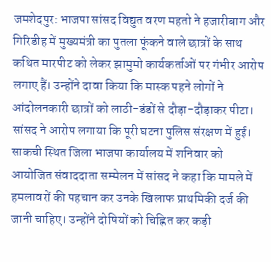जमशेदपुर: भाजपा सांसद विद्युत वरण महतो ने हजारीबाग और गिरिडीह में मुख्यमंत्री का पुतला फूंकने वाले छात्रों के साथ कथित मारपीट को लेकर झामुमो कार्यकर्ताओं पर गंभीर आरोप लगाए हैं। उन्होंने दावा किया कि मास्क पहने लोगों ने आंदोलनकारी छात्रों को लाठी-डंडों से दौड़ा-दौड़ाकर पीटा। सांसद ने आरोप लगाया कि पूरी घटना पुलिस संरक्षण में हुई।
साकची स्थित जिला भाजपा कार्यालय में शनिवार को आयोजित संवाददाता सम्मेलन में सांसद ने कहा कि मामले में हमलावरों की पहचान कर उनके खिलाफ प्राथमिकी दर्ज की जानी चाहिए। उन्होंने दोषियों को चिह्नित कर कड़ी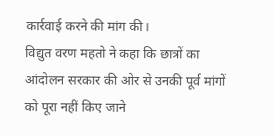कार्रवाई करने की मांग की।
विद्युत वरण महतो ने कहा कि छात्रों का आंदोलन सरकार की ओर से उनकी पूर्व मांगों को पूरा नहीं किए जाने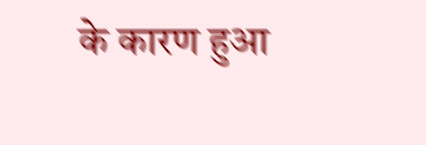के कारण हुआ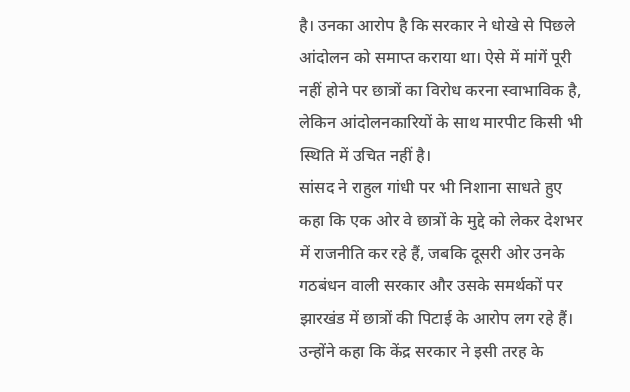है। उनका आरोप है कि सरकार ने धोखे से पिछले आंदोलन को समाप्त कराया था। ऐसे में मांगें पूरी नहीं होने पर छात्रों का विरोध करना स्वाभाविक है, लेकिन आंदोलनकारियों के साथ मारपीट किसी भी स्थिति में उचित नहीं है।
सांसद ने राहुल गांधी पर भी निशाना साधते हुए कहा कि एक ओर वे छात्रों के मुद्दे को लेकर देशभर में राजनीति कर रहे हैं, जबकि दूसरी ओर उनके गठबंधन वाली सरकार और उसके समर्थकों पर झारखंड में छात्रों की पिटाई के आरोप लग रहे हैं।
उन्होंने कहा कि केंद्र सरकार ने इसी तरह के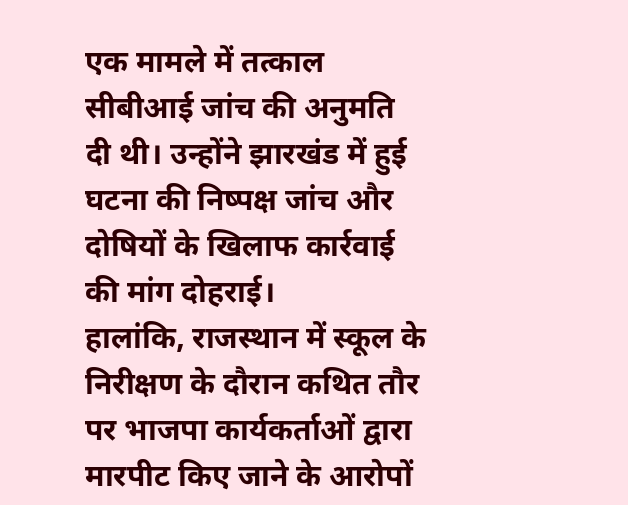एक मामले में तत्काल सीबीआई जांच की अनुमति दी थी। उन्होंने झारखंड में हुई घटना की निष्पक्ष जांच और दोषियों के खिलाफ कार्रवाई की मांग दोहराई।
हालांकि, राजस्थान में स्कूल के निरीक्षण के दौरान कथित तौर पर भाजपा कार्यकर्ताओं द्वारा मारपीट किए जाने के आरोपों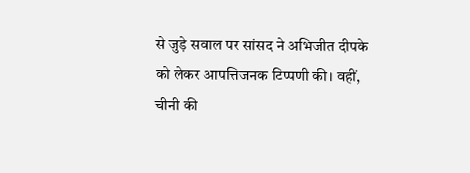से जुड़े सवाल पर सांसद ने अभिजीत दीपके को लेकर आपत्तिजनक टिप्पणी की। वहीं, चीनी की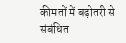कीमतों में बढ़ोतरी से संबंधित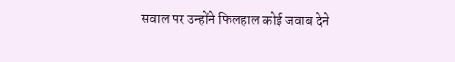सवाल पर उन्होंने फिलहाल कोई जवाब देने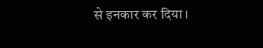से इनकार कर दिया।